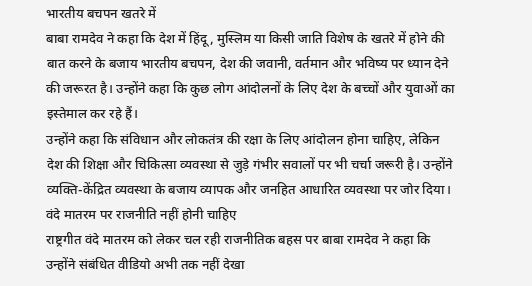भारतीय बचपन खतरे में
बाबा रामदेव ने कहा कि देश में हिंदू, मुस्लिम या किसी जाति विशेष के खतरे में होने की बात करने के बजाय भारतीय बचपन, देश की जवानी, वर्तमान और भविष्य पर ध्यान देने की जरूरत है। उन्होंने कहा कि कुछ लोग आंदोलनों के लिए देश के बच्चों और युवाओं का इस्तेमाल कर रहे हैं।
उन्होंने कहा कि संविधान और लोकतंत्र की रक्षा के लिए आंदोलन होना चाहिए, लेकिन देश की शिक्षा और चिकित्सा व्यवस्था से जुड़े गंभीर सवालों पर भी चर्चा जरूरी है। उन्होंने व्यक्ति-केंद्रित व्यवस्था के बजाय व्यापक और जनहित आधारित व्यवस्था पर जोर दिया।
वंदे मातरम पर राजनीति नहीं होनी चाहिए
राष्ट्रगीत वंदे मातरम को लेकर चल रही राजनीतिक बहस पर बाबा रामदेव ने कहा कि उन्होंने संबंधित वीडियो अभी तक नहीं देखा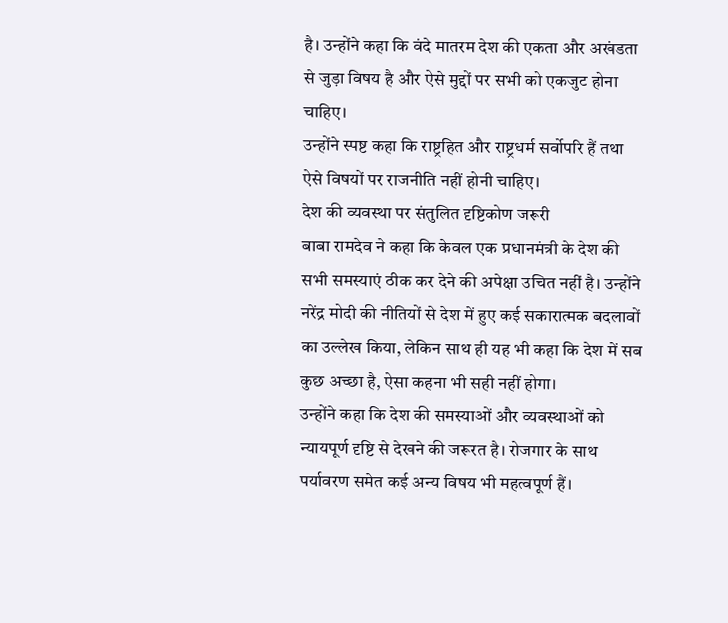है। उन्होंने कहा कि वंदे मातरम देश की एकता और अखंडता से जुड़ा विषय है और ऐसे मुद्दों पर सभी को एकजुट होना चाहिए।
उन्होंने स्पष्ट कहा कि राष्ट्रहित और राष्ट्रधर्म सर्वोपरि हैं तथा ऐसे विषयों पर राजनीति नहीं होनी चाहिए।
देश की व्यवस्था पर संतुलित दृष्टिकोण जरूरी
बाबा रामदेव ने कहा कि केवल एक प्रधानमंत्री के देश की सभी समस्याएं ठीक कर देने की अपेक्षा उचित नहीं है। उन्होंने नरेंद्र मोदी की नीतियों से देश में हुए कई सकारात्मक बदलावों का उल्लेख किया, लेकिन साथ ही यह भी कहा कि देश में सब कुछ अच्छा है, ऐसा कहना भी सही नहीं होगा।
उन्होंने कहा कि देश की समस्याओं और व्यवस्थाओं को न्यायपूर्ण दृष्टि से देखने की जरूरत है। रोजगार के साथ पर्यावरण समेत कई अन्य विषय भी महत्वपूर्ण हैं।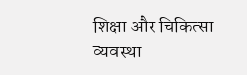शिक्षा और चिकित्सा व्यवस्था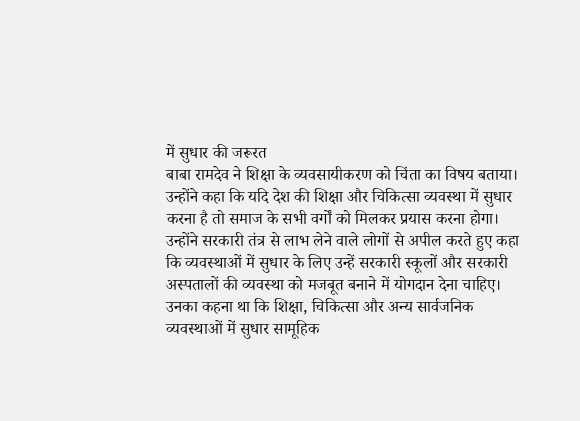में सुधार की जरूरत
बाबा रामदेव ने शिक्षा के व्यवसायीकरण को चिंता का विषय बताया। उन्होंने कहा कि यदि देश की शिक्षा और चिकित्सा व्यवस्था में सुधार करना है तो समाज के सभी वर्गों को मिलकर प्रयास करना होगा।
उन्होंने सरकारी तंत्र से लाभ लेने वाले लोगों से अपील करते हुए कहा कि व्यवस्थाओं में सुधार के लिए उन्हें सरकारी स्कूलों और सरकारी अस्पतालों की व्यवस्था को मजबूत बनाने में योगदान देना चाहिए। उनका कहना था कि शिक्षा, चिकित्सा और अन्य सार्वजनिक व्यवस्थाओं में सुधार सामूहिक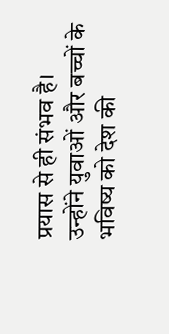प्रयास से ही संभव है।
उन्होंने युवाओं और बच्चों के भविष्य को देश की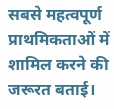सबसे महत्वपूर्ण प्राथमिकताओं में शामिल करने की जरूरत बताई।